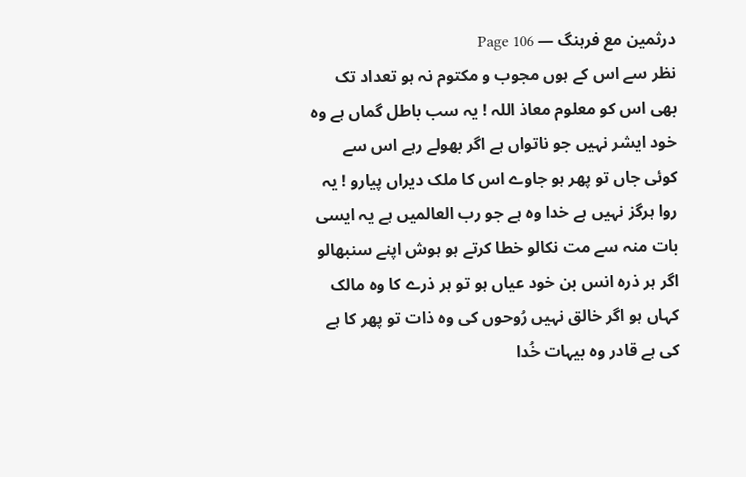درثمین مع فرہنگ — Page 106
نظر سے اس کے ہوں مجوب و مکتوم نہ ہو تعداد تک بھی اس کو معلوم معاذ اللہ ! یہ سب باطل گماں ہے وہ خود ایشر نہیں جو ناتواں ہے اگر بھولے رہے اس سے کوئی جاں تو پھر ہو جاوے اس کا ملک دیراں پیارو ! یہ روا ہرگز نہیں ہے خدا وہ ہے جو رب العالمیں ہے یہ ایسی بات منہ سے مت نکالو خطا کرتے ہو ہوش اپنے سنبھالو اگر ہر ذرہ انس بن خود عیاں ہو تو ہر ذرے کا وہ مالک کہاں ہو اگر خالق نہیں رُوحوں کی وہ ذات تو پھر کا ہے کی ہے قادر وہ بیہات خُدا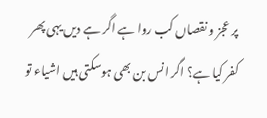پر عجز و نقصاں کب روا ہے اگر ہے دیں یہی پھر کفر کیا ہے؟ اگر انس بن بھی ہوسکتی ہیں اشیاء تو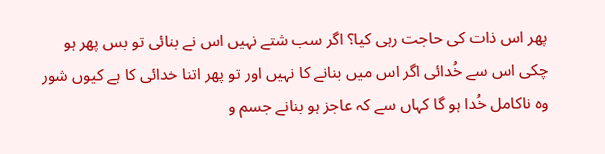پھر اس ذات کی حاجت رہی کیا؟ اگر سب شتے نہیں اس نے بنائی تو بس پھر ہو چکی اس سے خُدائی اگر اس میں بنانے کا نہیں اور تو پھر اتنا خدائی کا ہے کیوں شور وہ ناکامل خُدا ہو گا کہاں سے کہ عاجز ہو بنانے جسم و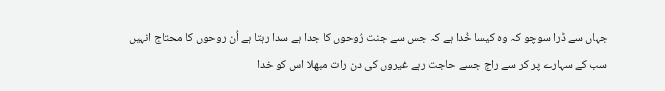جہاں سے ڈرا سوچو کہ وہ کیسا خُدا ہے کہ جس سے جنت رُوحوں کا جدا ہے سدا رہتا ہے اُن روحوں کا محتاج انہیں سب کے سہارے پر کر سے راج جسے حاجت رہے غیروں کی دن رات مبھلا اس کو خدا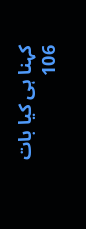کہنا ہی کیا بات 106